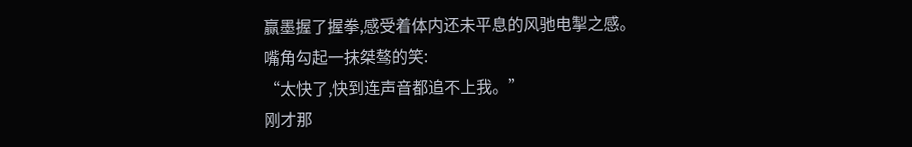赢墨握了握拳,感受着体内还未平息的风驰电掣之感。
嘴角勾起一抹桀骜的笑:
“太快了,快到连声音都追不上我。”
刚才那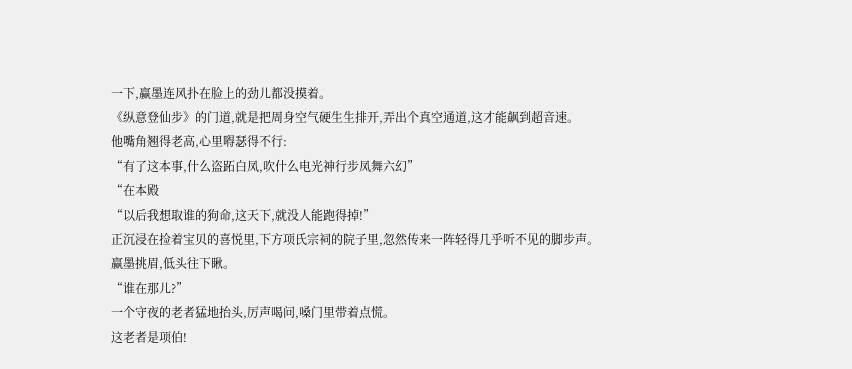一下,赢墨连风扑在脸上的劲儿都没摸着。
《纵意登仙步》的门道,就是把周身空气硬生生排开,弄出个真空通道,这才能飙到超音速。
他嘴角翘得老高,心里嘚瑟得不行:
“有了这本事,什么盗跖白凤,吹什么电光神行步凤舞六幻”
“在本殿
“以后我想取谁的狗命,这天下,就没人能跑得掉!”
正沉浸在捡着宝贝的喜悦里,下方项氏宗祠的院子里,忽然传来一阵轻得几乎听不见的脚步声。
赢墨挑眉,低头往下瞅。
“谁在那儿?”
一个守夜的老者猛地抬头,厉声喝问,嗓门里带着点慌。
这老者是项伯!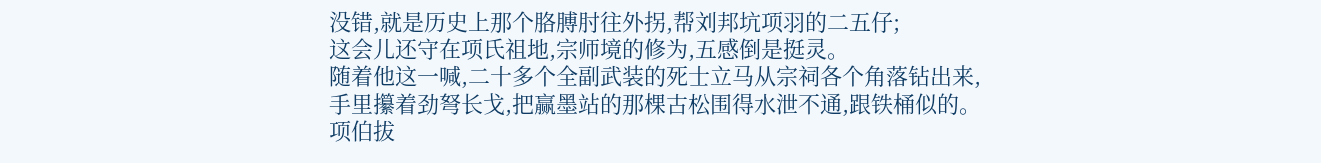没错,就是历史上那个胳膊肘往外拐,帮刘邦坑项羽的二五仔;
这会儿还守在项氏祖地,宗师境的修为,五感倒是挺灵。
随着他这一喊,二十多个全副武装的死士立马从宗祠各个角落钻出来,
手里攥着劲弩长戈,把赢墨站的那棵古松围得水泄不通,跟铁桶似的。
项伯拔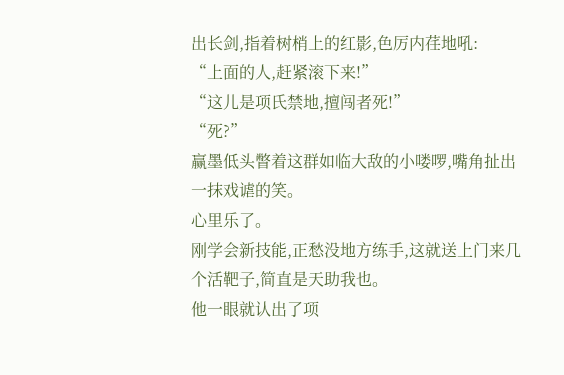出长剑,指着树梢上的红影,色厉内荏地吼:
“上面的人,赶紧滚下来!”
“这儿是项氏禁地,擅闯者死!”
“死?”
赢墨低头瞥着这群如临大敌的小喽啰,嘴角扯出一抹戏谑的笑。
心里乐了。
刚学会新技能,正愁没地方练手,这就送上门来几个活靶子,简直是天助我也。
他一眼就认出了项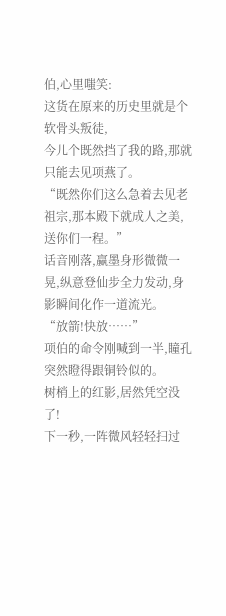伯,心里嗤笑:
这货在原来的历史里就是个软骨头叛徒,
今儿个既然挡了我的路,那就只能去见项燕了。
“既然你们这么急着去见老祖宗,那本殿下就成人之美,送你们一程。”
话音刚落,赢墨身形微微一晃,纵意登仙步全力发动,身影瞬间化作一道流光。
“放箭!快放……”
项伯的命令刚喊到一半,瞳孔突然瞪得跟铜铃似的。
树梢上的红影,居然凭空没了!
下一秒,一阵微风轻轻扫过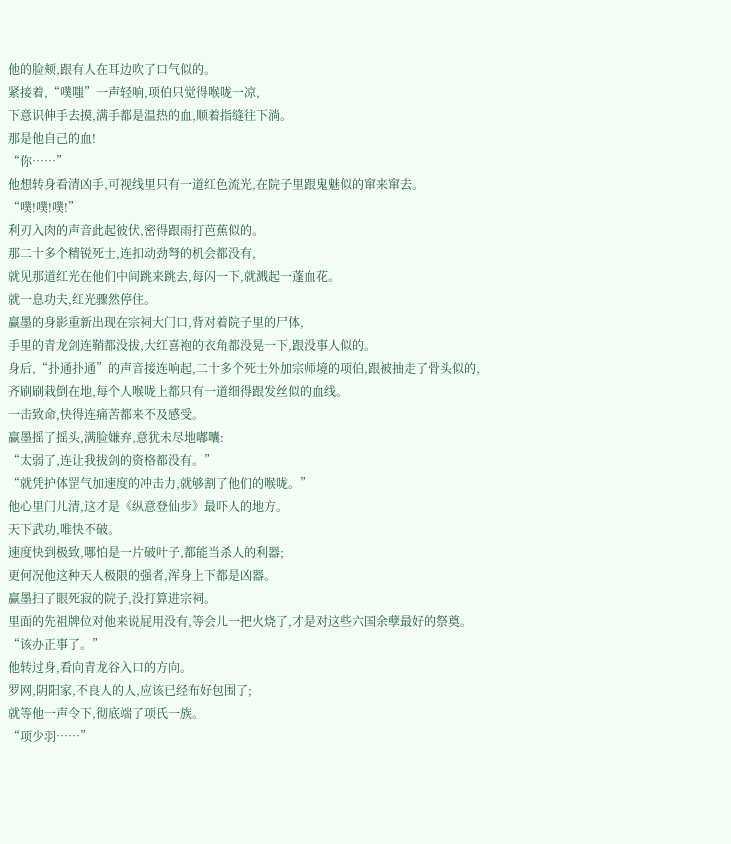他的脸颊,跟有人在耳边吹了口气似的。
紧接着,“噗嗤”一声轻响,项伯只觉得喉咙一凉,
下意识伸手去摸,满手都是温热的血,顺着指缝往下淌。
那是他自己的血!
“你……”
他想转身看清凶手,可视线里只有一道红色流光,在院子里跟鬼魅似的窜来窜去。
“噗!噗!噗!”
利刃入肉的声音此起彼伏,密得跟雨打芭蕉似的。
那二十多个精锐死士,连扣动劲弩的机会都没有,
就见那道红光在他们中间跳来跳去,每闪一下,就溅起一蓬血花。
就一息功夫,红光骤然停住。
赢墨的身影重新出现在宗祠大门口,背对着院子里的尸体,
手里的青龙剑连鞘都没拔,大红喜袍的衣角都没晃一下,跟没事人似的。
身后,“扑通扑通”的声音接连响起,二十多个死士外加宗师境的项伯,跟被抽走了骨头似的,
齐刷刷栽倒在地,每个人喉咙上都只有一道细得跟发丝似的血线。
一击致命,快得连痛苦都来不及感受。
赢墨摇了摇头,满脸嫌弃,意犹未尽地嘟囔:
“太弱了,连让我拔剑的资格都没有。”
“就凭护体罡气加速度的冲击力,就够割了他们的喉咙。”
他心里门儿清,这才是《纵意登仙步》最吓人的地方。
天下武功,唯快不破。
速度快到极致,哪怕是一片破叶子,都能当杀人的利器;
更何况他这种天人极限的强者,浑身上下都是凶器。
赢墨扫了眼死寂的院子,没打算进宗祠。
里面的先祖牌位对他来说屁用没有,等会儿一把火烧了,才是对这些六国余孽最好的祭奠。
“该办正事了。”
他转过身,看向青龙谷入口的方向。
罗网,阴阳家,不良人的人,应该已经布好包围了;
就等他一声令下,彻底端了项氏一族。
“项少羽……”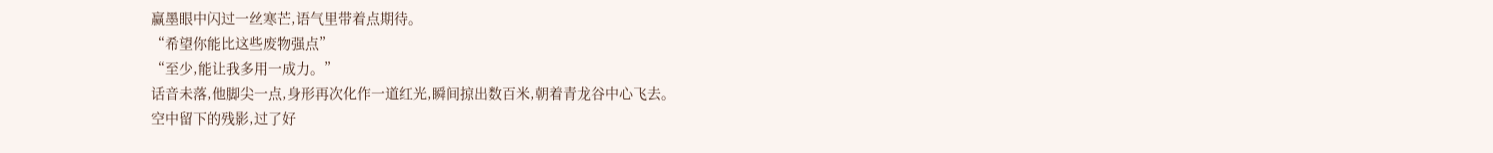赢墨眼中闪过一丝寒芒,语气里带着点期待。
“希望你能比这些废物强点”
“至少,能让我多用一成力。”
话音未落,他脚尖一点,身形再次化作一道红光,瞬间掠出数百米,朝着青龙谷中心飞去。
空中留下的残影,过了好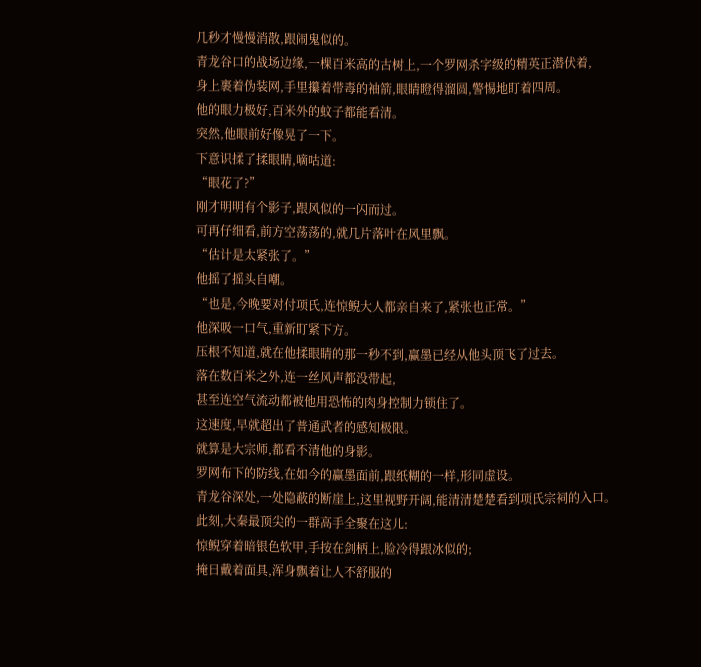几秒才慢慢消散,跟闹鬼似的。
青龙谷口的战场边缘,一棵百米高的古树上,一个罗网杀字级的精英正潜伏着,
身上裹着伪装网,手里攥着带毒的袖箭,眼睛瞪得溜圆,警惕地盯着四周。
他的眼力极好,百米外的蚊子都能看清。
突然,他眼前好像晃了一下。
下意识揉了揉眼睛,嘀咕道:
“眼花了?”
刚才明明有个影子,跟风似的一闪而过。
可再仔细看,前方空荡荡的,就几片落叶在风里飘。
“估计是太紧张了。”
他摇了摇头自嘲。
“也是,今晚要对付项氏,连惊鲵大人都亲自来了,紧张也正常。”
他深吸一口气,重新盯紧下方。
压根不知道,就在他揉眼睛的那一秒不到,赢墨已经从他头顶飞了过去。
落在数百米之外,连一丝风声都没带起,
甚至连空气流动都被他用恐怖的肉身控制力锁住了。
这速度,早就超出了普通武者的感知极限。
就算是大宗师,都看不清他的身影。
罗网布下的防线,在如今的赢墨面前,跟纸糊的一样,形同虚设。
青龙谷深处,一处隐蔽的断崖上,这里视野开阔,能清清楚楚看到项氏宗祠的入口。
此刻,大秦最顶尖的一群高手全聚在这儿:
惊鲵穿着暗银色软甲,手按在剑柄上,脸冷得跟冰似的;
掩日戴着面具,浑身飘着让人不舒服的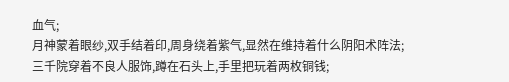血气;
月神蒙着眼纱,双手结着印,周身绕着紫气,显然在维持着什么阴阳术阵法;
三千院穿着不良人服饰,蹲在石头上,手里把玩着两枚铜钱;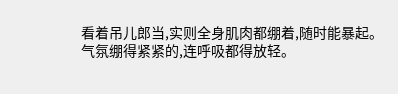看着吊儿郎当,实则全身肌肉都绷着,随时能暴起。
气氛绷得紧紧的,连呼吸都得放轻。